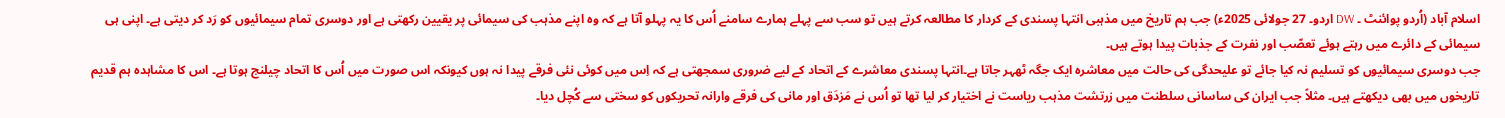اسلام آباد (اُردو پوائنٹ ۔ DW اردو۔ 27 جولائی 2025ء) جب ہم تاریخ میں مذہبی انتہا پسندی کے کردار کا مطالعہ کرتے ہیں تو سب سے پہلے ہمارے سامنے اُس کا یہ پہلو آتا ہے کہ وہ اپنے مذہب کی سیمائی پر یقیین رکھتی ہے اور دوسری تمام سیمائیوں کو رَد کر دیتی ہے۔ اپنی ہی سیمائی کے دائرے میں رہتے ہوئے تعصّب اور نفرت کے جذبات پیدا ہوتے ہیں۔
جب دوسری سیمائیوں کو تسلیم نہ کیا جائے تو علیحدگی کی حالت میں معاشرہ ایک جگہ ٹھہر جاتا ہے۔انتہا پسندی معاشرے کے اتحاد کے لیے ضروری سمجھتی ہے کہ اِس میں کوئی نئی فرقے پیدا نہ ہوں کیونکہ اس صورت میں اُس کا اتحاد چیلنج ہوتا ہے۔ اس کا مشاہدہ ہم قدیم تاریخوں میں بھی دیکھتے ہیں۔ مثلاً جب ایران کی ساسانی سلطنت میں زرتشت مذہب ریاست نے اختیار کر لیا تھا تو اُس نے مَزدَق اور مانی کی فرقے وارانہ تحریکوں کو سختی سے کُچل دیا۔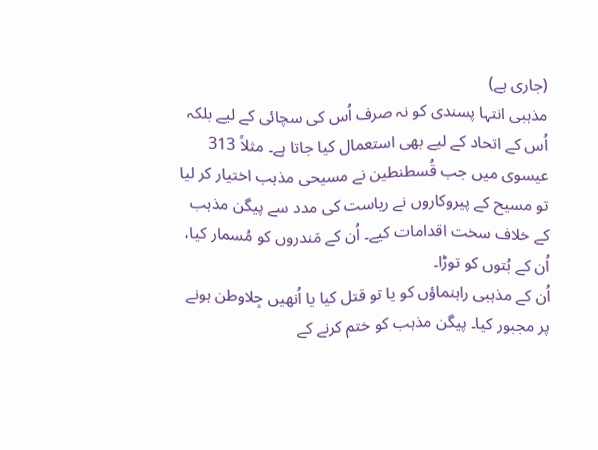(جاری ہے)
مذہبی انتہا پسندی کو نہ صرف اُس کی سچائی کے لیے بلکہ اُس کے اتحاد کے لیے بھی استعمال کیا جاتا ہے۔ مثلاً 313 عیسوی میں جب قُسطنطین نے مسیحی مذہب اختیار کر لیا تو مسیح کے پیروکاروں نے ریاست کی مدد سے پیگن مذہب کے خلاف سخت اقدامات کیے۔ اُن کے مَندروں کو مُسمار کیا، اُن کے بُتوں کو توڑا۔
اُن کے مذہبی راہنماؤں کو یا تو قتل کیا یا اُنھیں جِلاوطن ہونے پر مجبور کیا۔ پیگن مذہب کو ختم کرنے کے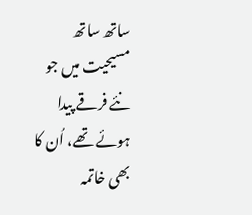ساتھ ساتھ مسیحیت میں جو نئے فرقے پیدا ہوئے تھے، اُن کا بھی خاتمہ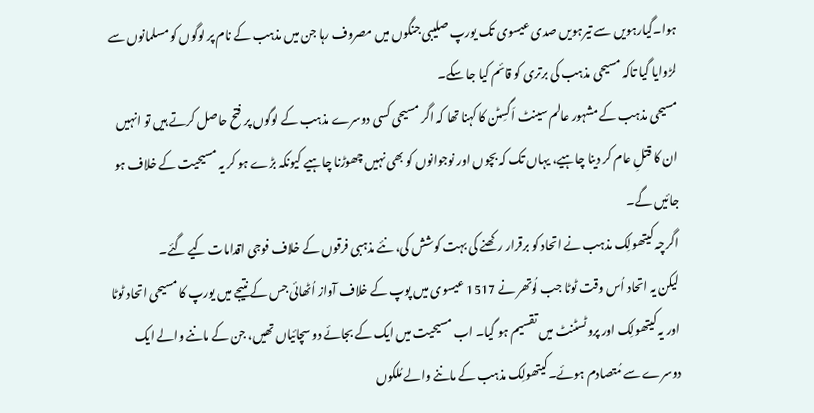ہوا۔گیارہویں سے تیرہویں صدی عیسوی تک یورپ صلیبی جنگوں میں مصروف رہا جن میں مذہب کے نام پر لوگوں کو مسلمانوں سے لڑوایا گیا تاکہ مسیحی مذہب کی برتری کو قائم کیا جا سکے۔
مسیحی مذہب کے مشہور عالم سینٹ اَگسِٹن کا کہنا تھا کہ اگر مسیحی کسی دوسرے مذہب کے لوگوں پر فتح حاصل کرتے ہیں تو انہیں ان کا قتلِ عام کر دینا چاہیے، یہاں تک کہ بچوں اور نوجوانوں کو بھی نہیں چھوڑنا چاہیے کیونکہ بڑے ہو کر یہ مسیحیت کے خلاف ہو جائیں گے۔
اگرچہ کیتھولِک مذہب نے اتحاد کو برقرار رکھنے کی بہت کوشش کی، نئے مذہبی فرقوں کے خلاف فوجی اقدامات کیے گئے۔
لیکن یہ اتحاد اُس وقت ٹوٹا جب لُوتھر نے 1517 عیسوی میں پوپ کے خلاف آواز اُٹھائی جس کے نتیجے میں یورپ کا مسیحی اتحاد ٹوٹا اور یہ کیتھولِک اور پروٹسٹنٹ میں تقسیم ہو گیا۔ اب مسیحیت میں ایک کے بجائے دو سچائیاں تھیں، جن کے ماننے والے ایک دوسرے سے مُتصادم ہوئے۔کیتھولِک مذہب کے ماننے والے مُلکوں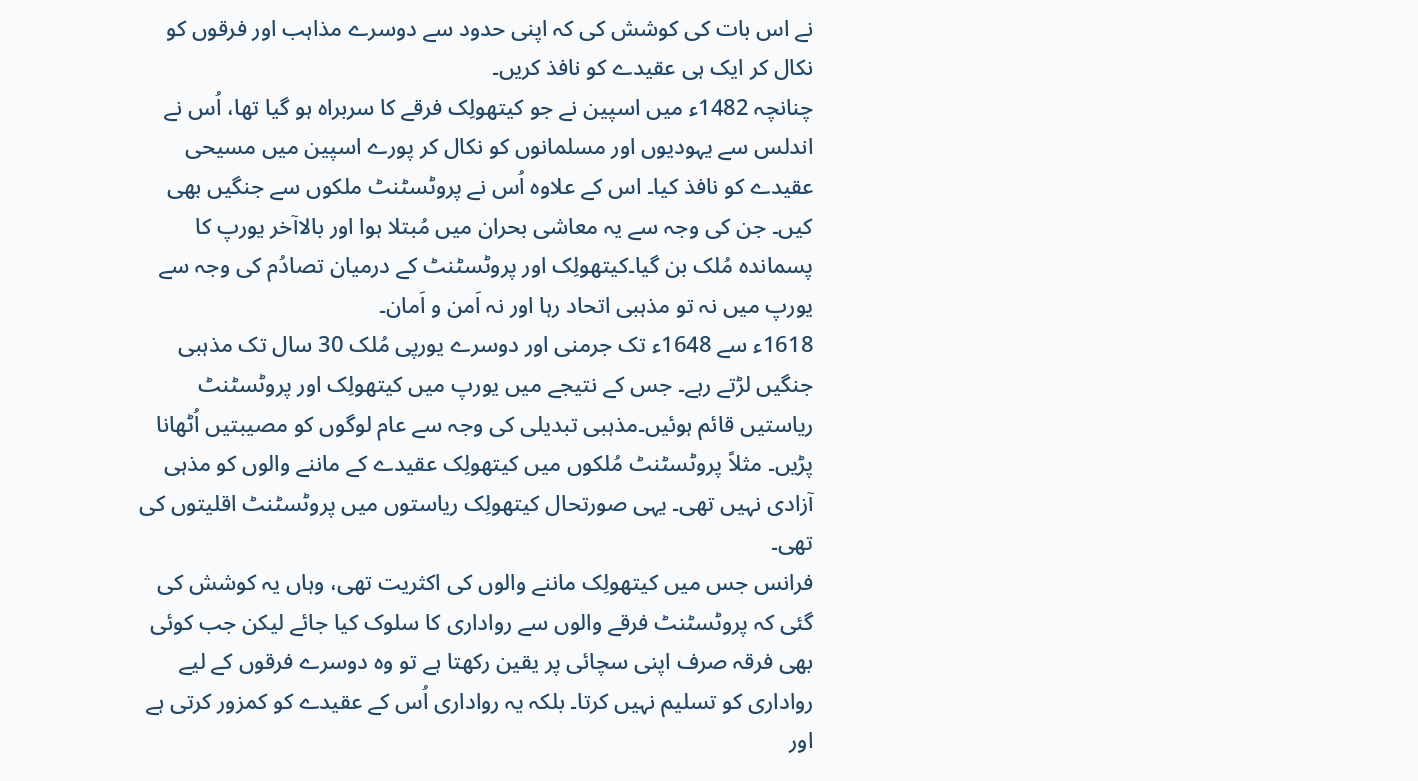نے اس بات کی کوشش کی کہ اپنی حدود سے دوسرے مذاہب اور فرقوں کو نکال کر ایک ہی عقیدے کو نافذ کریں۔
چنانچہ 1482ء میں اسپین نے جو کیتھولِک فرقے کا سربراہ ہو گیا تھا، اُس نے اندلس سے یہودیوں اور مسلمانوں کو نکال کر پورے اسپین میں مسیحی عقیدے کو نافذ کیا۔ اس کے علاوہ اُس نے پروٹسٹنٹ ملکوں سے جنگیں بھی کیں۔ جن کی وجہ سے یہ معاشی بحران میں مُبتلا ہوا اور بالاآخر یورپ کا پسماندہ مُلک بن گیا۔کیتھولِک اور پروٹسٹنٹ کے درمیان تصادُم کی وجہ سے یورپ میں نہ تو مذہبی اتحاد رہا اور نہ اَمن و اَمان۔
1618ء سے 1648ء تک جرمنی اور دوسرے یورپی مُلک 30 سال تک مذہبی جنگیں لڑتے رہے۔ جس کے نتیجے میں یورپ میں کیتھولِک اور پروٹسٹنٹ ریاستیں قائم ہوئیں۔مذہبی تبدیلی کی وجہ سے عام لوگوں کو مصیبتیں اُٹھانا پڑیں۔ مثلاً پروٹسٹنٹ مُلکوں میں کیتھولِک عقیدے کے ماننے والوں کو مذہی آزادی نہیں تھی۔ یہی صورتحال کیتھولِک ریاستوں میں پروٹسٹنٹ اقلیتوں کی تھی۔
فرانس جس میں کیتھولِک ماننے والوں کی اکثریت تھی، وہاں یہ کوشش کی گئی کہ پروٹسٹنٹ فرقے والوں سے رواداری کا سلوک کیا جائے لیکن جب کوئی بھی فرقہ صرف اپنی سچائی پر یقین رکھتا ہے تو وہ دوسرے فرقوں کے لیے رواداری کو تسلیم نہیں کرتا۔ بلکہ یہ رواداری اُس کے عقیدے کو کمزور کرتی ہے اور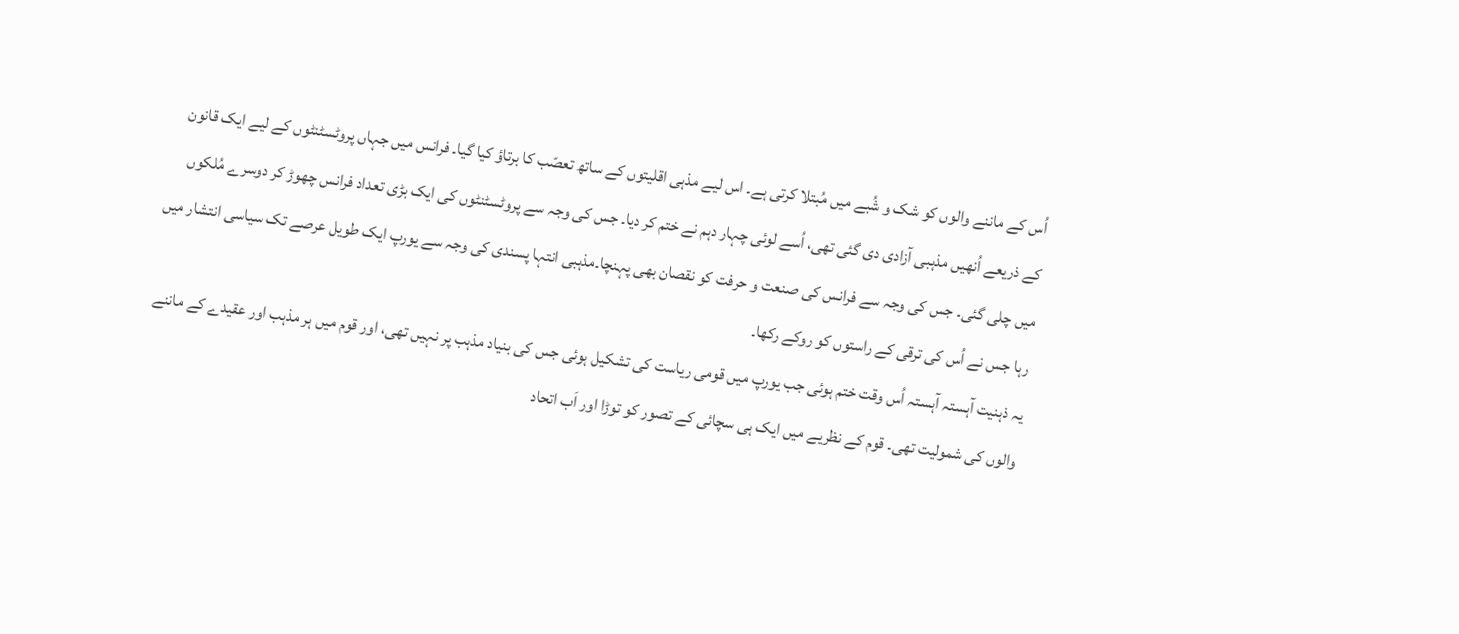اُس کے ماننے والوں کو شک و شُبے میں مُبتلا کرتی ہے۔ اس لیے مذہی اقلیتوں کے ساتھ تعصّب کا برتاؤ کیا گیا۔ فرانس میں جہاں پروٹسٹنٹوں کے لیے ایک قانون کے ذریعے اُنھیں مذہبی آزادی دی گئی تھی، اُسے لوئی چہار دہم نے ختم کر دیا۔ جس کی وجہ سے پروٹسٹنٹوں کی ایک بڑی تعداد فرانس چھوڑ کر دوسرے مُلکوں میں چلی گئی۔ جس کی وجہ سے فرانس کی صنعت و حرفت کو نقصان بھی پہنچا۔مذہبی انتہا پسندی کی وجہ سے یورپ ایک طویل عرصے تک سیاسی انتشار میں رہا جس نے اُس کی ترقی کے راستوں کو روکے رکھا۔
یہ ذہنیت آہستہ آہستہ اُس وقت ختم ہوئی جب یورپ میں قومی ریاست کی تشکیل ہوئی جس کی بنیاد مذہب پر نہیں تھی، اور قوم میں ہر مذہب اور عقیدے کے ماننے والوں کی شمولیت تھی۔ قوم کے نظریے میں ایک ہی سچائی کے تصور کو توڑا اور اَب اتحاد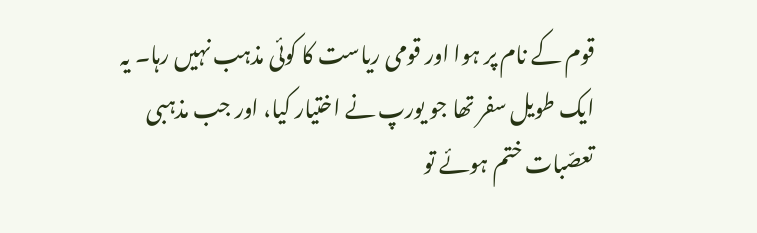قوم کے نام پر ہوا اور قومی ریاست کا کوئی مذہب نہیں رہا۔ یہ ایک طویل سفر تھا جو یورپ نے اختیار کیا، اور جب مذہبی تعصّبات ختم ہوئے تو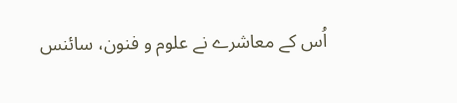اُس کے معاشرے نے علوم و فنون، سائنس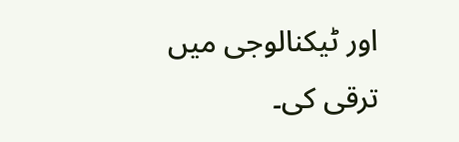اور ٹیکنالوجی میں ترقی کی۔